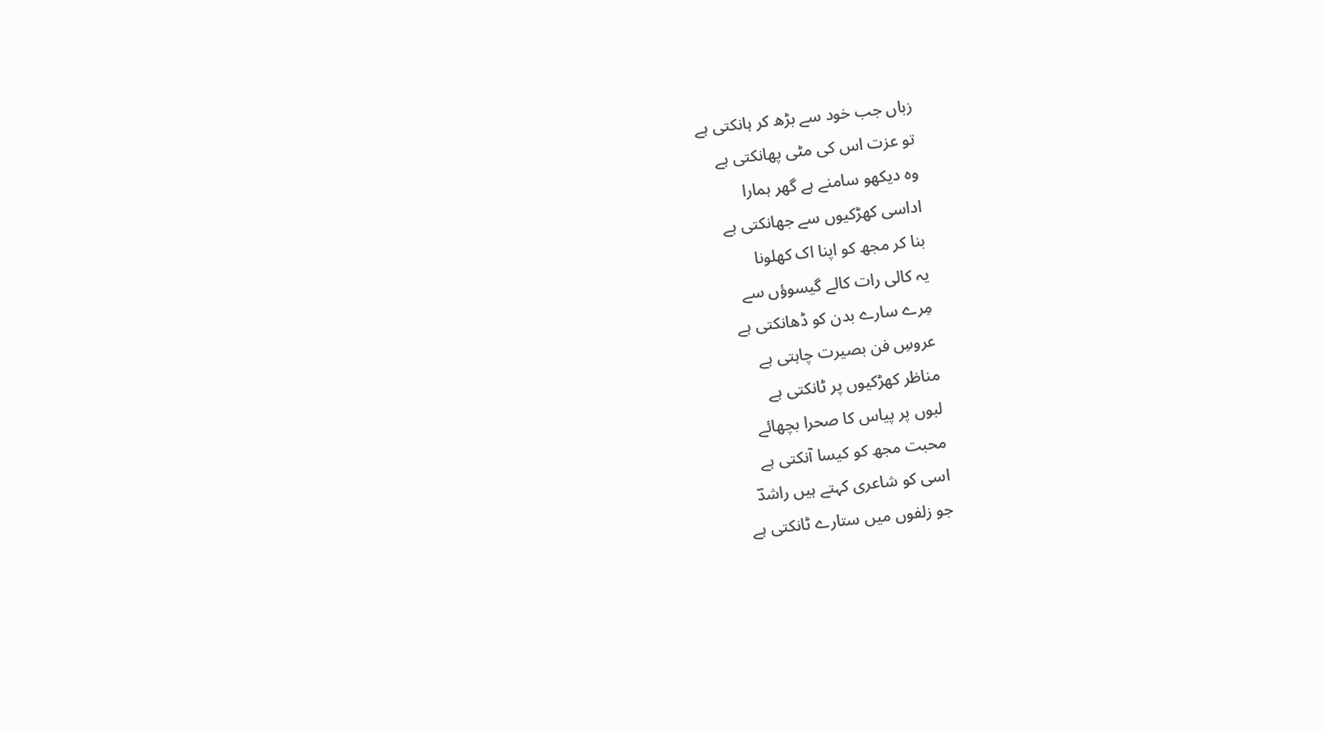زباں جب خود سے بڑھ کر ہانکتی ہے
تو عزت اس کی مٹی پھانکتی ہے
وہ دیکھو سامنے ہے گھر ہمارا
اداسی کھڑکیوں سے جھانکتی ہے
بنا کر مجھ کو اپنا اک کھلونا
یہ کالی رات کالے گیسوؤں سے
مِرے سارے بدن کو ڈھانکتی ہے
عروسِ فن بصیرت چاہتی ہے
مناظر کھڑکیوں پر ٹانکتی ہے
لبوں پر پیاس کا صحرا بچھائے
محبت مجھ کو کیسا آنکتی ہے
اسی کو شاعری کہتے ہیں راشدؔ
جو زلفوں میں ستارے ٹانکتی ہے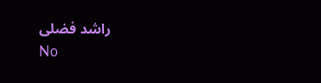راشد فضلی
No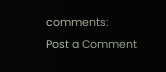comments:
Post a Comment